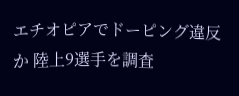エチオピアでドーピング違反か 陸上9選手を調査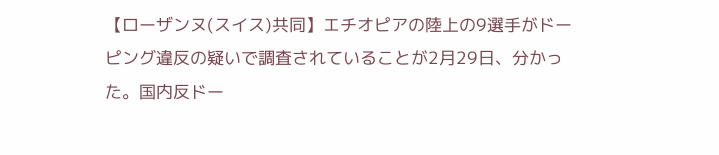【ローザンヌ(スイス)共同】エチオピアの陸上の9選手がドーピング違反の疑いで調査されていることが2月29日、分かった。国内反ドー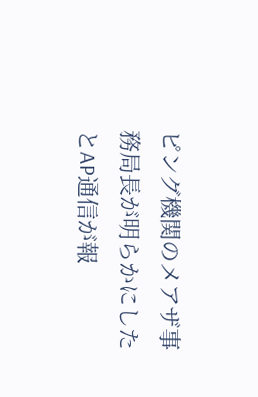ピング機関のメアザ事務局長が明らかにしたとAP通信が報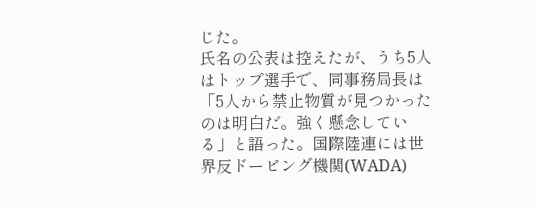じた。
氏名の公表は控えたが、うち5人はトップ選手で、同事務局長は「5人から禁止物質が見つかったのは明白だ。強く懸念している」と語った。国際陸連には世界反ドーピング機関(WADA)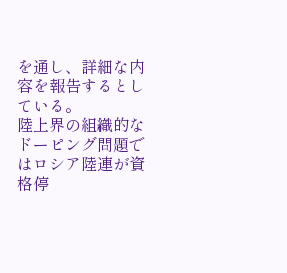を通し、詳細な内容を報告するとしている。
陸上界の組織的なドーピング問題ではロシア陸連が資格停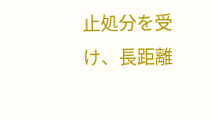止処分を受け、長距離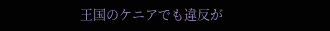王国のケニアでも違反が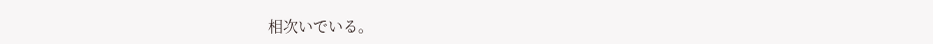相次いでいる。